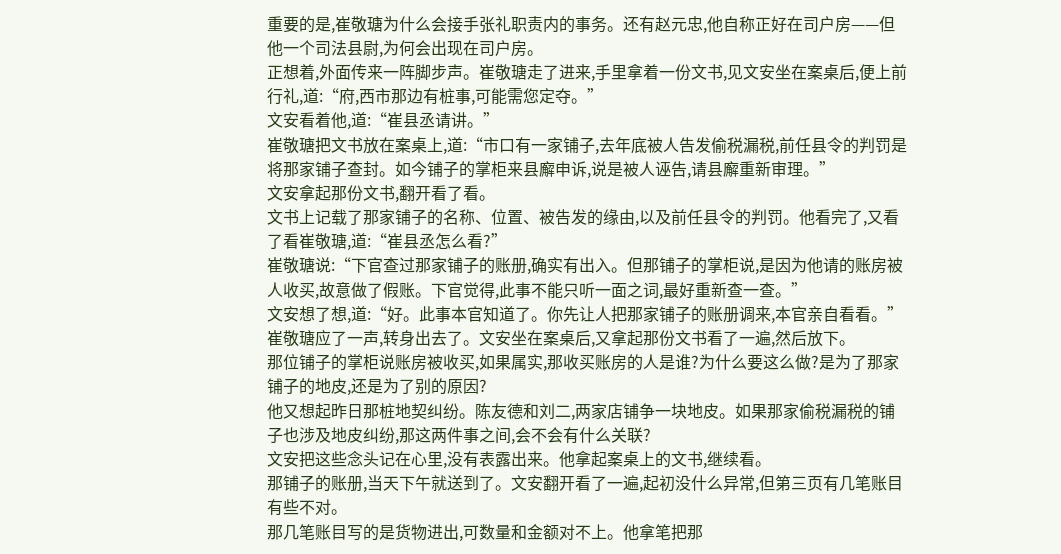重要的是,崔敬瑭为什么会接手张礼职责内的事务。还有赵元忠,他自称正好在司户房——但他一个司法县尉,为何会出现在司户房。
正想着,外面传来一阵脚步声。崔敬瑭走了进来,手里拿着一份文书,见文安坐在案桌后,便上前行礼,道:“府,西市那边有桩事,可能需您定夺。”
文安看着他,道:“崔县丞请讲。”
崔敬瑭把文书放在案桌上,道:“市口有一家铺子,去年底被人告发偷税漏税,前任县令的判罚是将那家铺子查封。如今铺子的掌柜来县廨申诉,说是被人诬告,请县廨重新审理。”
文安拿起那份文书,翻开看了看。
文书上记载了那家铺子的名称、位置、被告发的缘由,以及前任县令的判罚。他看完了,又看了看崔敬瑭,道:“崔县丞怎么看?”
崔敬瑭说:“下官查过那家铺子的账册,确实有出入。但那铺子的掌柜说,是因为他请的账房被人收买,故意做了假账。下官觉得,此事不能只听一面之词,最好重新查一查。”
文安想了想,道:“好。此事本官知道了。你先让人把那家铺子的账册调来,本官亲自看看。”
崔敬瑭应了一声,转身出去了。文安坐在案桌后,又拿起那份文书看了一遍,然后放下。
那位铺子的掌柜说账房被收买,如果属实,那收买账房的人是谁?为什么要这么做?是为了那家铺子的地皮,还是为了别的原因?
他又想起昨日那桩地契纠纷。陈友德和刘二,两家店铺争一块地皮。如果那家偷税漏税的铺子也涉及地皮纠纷,那这两件事之间,会不会有什么关联?
文安把这些念头记在心里,没有表露出来。他拿起案桌上的文书,继续看。
那铺子的账册,当天下午就送到了。文安翻开看了一遍,起初没什么异常,但第三页有几笔账目有些不对。
那几笔账目写的是货物进出,可数量和金额对不上。他拿笔把那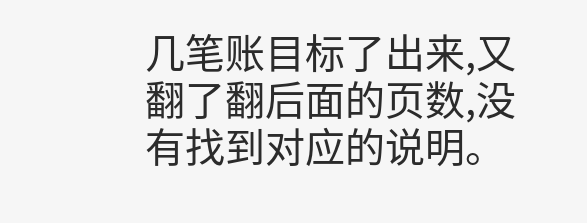几笔账目标了出来,又翻了翻后面的页数,没有找到对应的说明。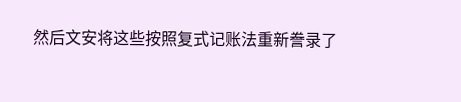然后文安将这些按照复式记账法重新誊录了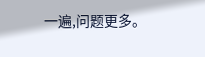一遍,问题更多。